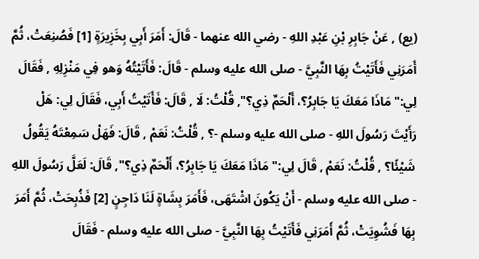(يع) , عَنْ جَابِرِ بْنِ عَبْدِ اللهِ - رضي الله عنهما - قَالَ: أَمَرَ أَبِي بِخَزِيرَةٍ [1] فَصُنِعَتْ، ثُمَّ أَمَرَنِي فَأَتَيْتُ بِهَا النَّبِيَّ - صلى الله عليه وسلم - قَالَ: فَأَتَيْتُهُ وَهو فِي مَنْزِلِهِ , فَقَالَ لِي:"مَاذَا مَعَكَ يَا جَابِرُ؟، أَلْحَمٌ ذِي؟", قُلْتُ: لَا , قَالَ: فَأَتَيْتُ أَبِي، فَقَالَ لِي: هَلْ رَأَيْتَ رَسُولَ اللهِ - صلى الله عليه وسلم -؟ , قُلْتُ: نَعَمْ , قَالَ: فَهَلْ سَمِعْتَهُ يَقُولُ شَيْئًا؟ , قُلْتُ: نَعَمْ , قَالَ لِي:"مَاذَا مَعَكَ يَا جَابِرُ؟، أَلْحَمٌ ذِي؟", قَالَ: لَعَلَّ رَسُولَ اللهِ - صلى الله عليه وسلم - أَنْ يَكُونَ اشْتَهَى، فَأَمَرَ بِشَاةٍ لَنَا دَاجِنٍ [2] فَذُبِحَتْ، ثُمَّ أَمَرَ بِهَا فَشُوِيَتْ، ثُمَّ أَمَرَنِي فَأَتَيْتُ بِهَا النَّبِيَّ - صلى الله عليه وسلم - فَقَالَ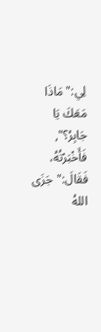لِي:"مَاذَا مَعَكَ يَا جَابِرُ؟", فَأَخْبَرْتُهُ، فَقَالَ:"جَزَى اللهُ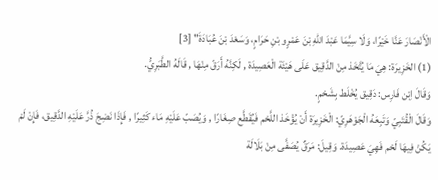الْأَنْصَارَ عَنَّا خَيْرًا، وَلَا سِيَّمَا عَبْدَ اللهِ بْنَ عَمْرٍو بْنِ حَرَامٍ، وَسَعْدَ بْنَ عُبَادَةَ" [3]
(1) الخَزِيرَة: هِيَ مَا يُتَّخَذ مِنْ الدَّقِيق عَلَى هَيْئَة الْعَصِيدَة , لَكِنَّهُ أَرَقّ مِنْهَا , قَالَهُ الطَّبَرِيُّ.
وَقَالَ اِبْن فَارِس: دَقِيق يُخْلَط بِشَحْمٍ.
وَقَالَ الْقُتَبِيّ وَتَبِعَهُ الْجَوْهَرِيّ: الْخَزِيرَة أَنْ يُؤْخَذ اللَّحْم فَيُقَطَّع صِغَارًا , وَيُصَبّ عَلَيْهِ مَاء كَثِيرًا , فَإِذَا نَضِجَ ذُرَّ عَلَيْهِ الدَّقِيق، فَإِنْ لَمْ يَكُنْ فِيهَا لَحْم فَهِيَ عَصِيدَة. وَقِيلَ: مَرَقٌ يُصَفَّى مِنْ بَلَالَة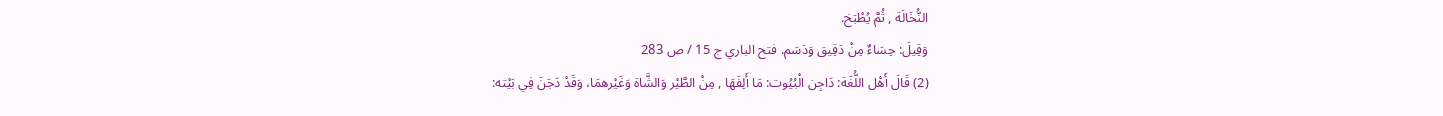النُّخَالَة , ثُمَّ يُطْبَخ.
وَقِيلَ: حِسَاءٌ مِنْ دَقِيق وَدَسَم. فتح الباري ج 15 / ص 283
(2) قَالَ أَهْل اللُّغَة: دَاجِن الْبُيُوت: مَا أَلِفَهَا , مِنْ الطَّيْر وَالشَّاة وَغَيْرهمَا، وَقَدْ دَجَنَ فِي بَيْته: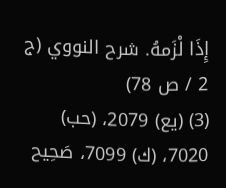إِذَا لْزَمهُ. شرح النووي (ج 2 / ص 78)
(3) (يع) 2079، (حب) 7020، (ك) 7099، صَحِيح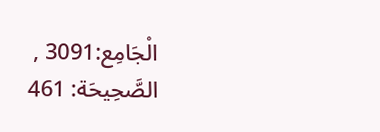الْجَامِع:3091 , الصَّحِيحَة: 461